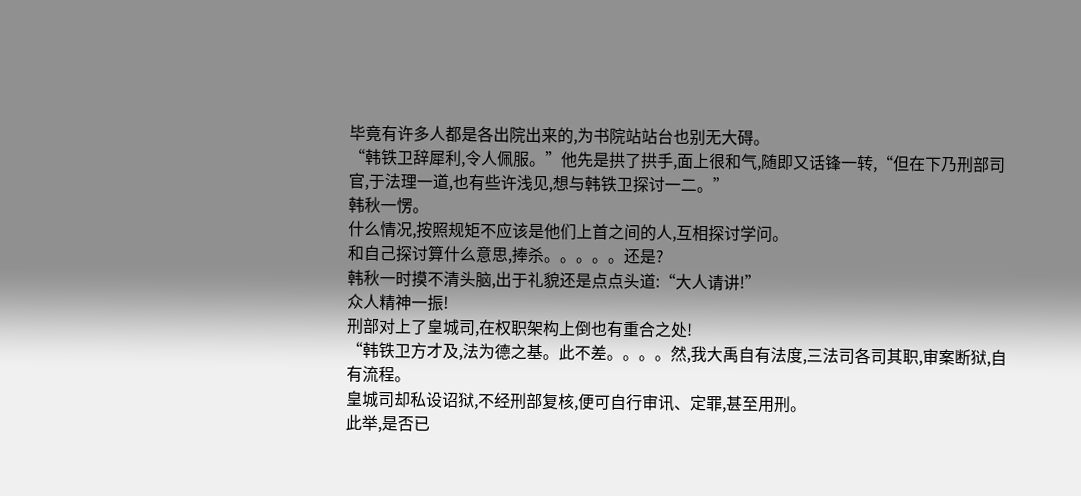毕竟有许多人都是各出院出来的,为书院站站台也别无大碍。
“韩铁卫辞犀利,令人佩服。”他先是拱了拱手,面上很和气,随即又话锋一转,“但在下乃刑部司官,于法理一道,也有些许浅见,想与韩铁卫探讨一二。”
韩秋一愣。
什么情况,按照规矩不应该是他们上首之间的人,互相探讨学问。
和自己探讨算什么意思,捧杀。。。。。还是?
韩秋一时摸不清头脑,出于礼貌还是点点头道:“大人请讲!”
众人精神一振!
刑部对上了皇城司,在权职架构上倒也有重合之处!
“韩铁卫方才及,法为德之基。此不差。。。。然,我大禹自有法度,三法司各司其职,审案断狱,自有流程。
皇城司却私设诏狱,不经刑部复核,便可自行审讯、定罪,甚至用刑。
此举,是否已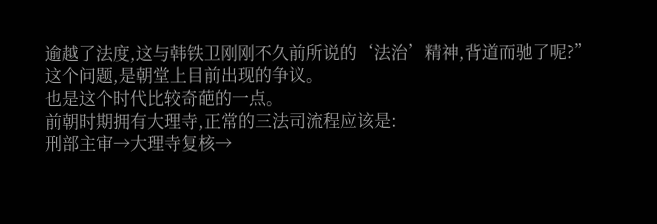逾越了法度,这与韩铁卫刚刚不久前所说的‘法治’精神,背道而驰了呢?”
这个问题,是朝堂上目前出现的争议。
也是这个时代比较奇葩的一点。
前朝时期拥有大理寺,正常的三法司流程应该是:
刑部主审→大理寺复核→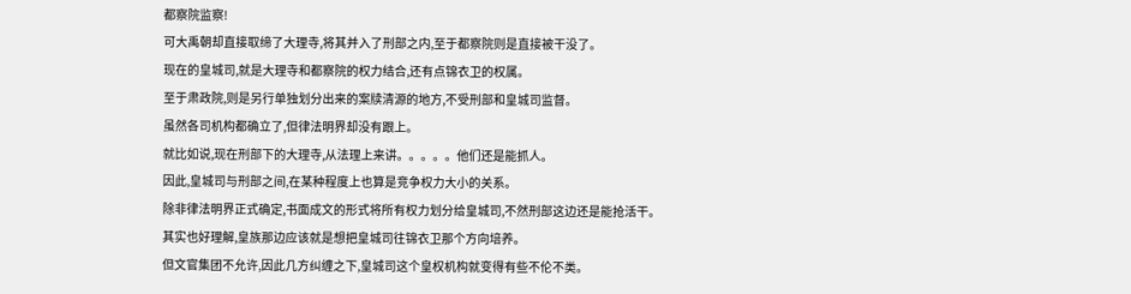都察院监察!
可大禹朝却直接取缔了大理寺,将其并入了刑部之内,至于都察院则是直接被干没了。
现在的皇城司,就是大理寺和都察院的权力结合,还有点锦衣卫的权属。
至于肃政院,则是另行单独划分出来的案牍清源的地方,不受刑部和皇城司监督。
虽然各司机构都确立了,但律法明界却没有跟上。
就比如说,现在刑部下的大理寺,从法理上来讲。。。。。他们还是能抓人。
因此,皇城司与刑部之间,在某种程度上也算是竞争权力大小的关系。
除非律法明界正式确定,书面成文的形式将所有权力划分给皇城司,不然刑部这边还是能抢活干。
其实也好理解,皇族那边应该就是想把皇城司往锦衣卫那个方向培养。
但文官集团不允许,因此几方纠缠之下,皇城司这个皇权机构就变得有些不伦不类。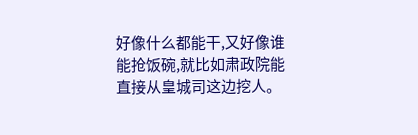好像什么都能干,又好像谁能抢饭碗,就比如肃政院能直接从皇城司这边挖人。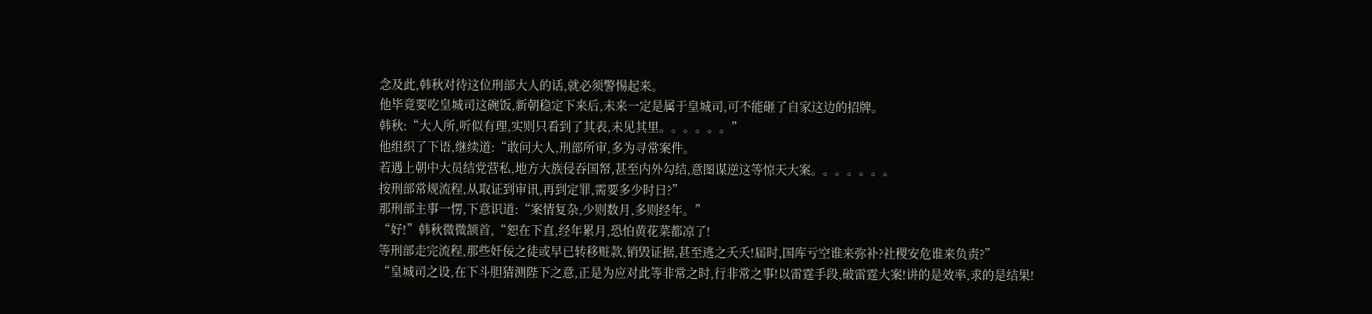念及此,韩秋对待这位刑部大人的话,就必须警惕起来。
他毕竟要吃皇城司这碗饭,新朝稳定下来后,未来一定是属于皇城司,可不能砸了自家这边的招牌。
韩秋:“大人所,听似有理,实则只看到了其表,未见其里。。。。。。”
他组织了下语,继续道:“敢问大人,刑部所审,多为寻常案件。
若遇上朝中大员结党营私,地方大族侵吞国帑,甚至内外勾结,意图谋逆这等惊天大案。。。。。。。
按刑部常规流程,从取证到审讯,再到定罪,需要多少时日?”
那刑部主事一愣,下意识道:“案情复杂,少则数月,多则经年。”
“好!”韩秋微微颔首,“恕在下直,经年累月,恐怕黄花菜都凉了!
等刑部走完流程,那些奸佞之徒或早已转移赃款,销毁证据,甚至逃之夭夭!届时,国库亏空谁来弥补?社稷安危谁来负责?”
“皇城司之设,在下斗胆猜测陛下之意,正是为应对此等非常之时,行非常之事!以雷霆手段,破雷霆大案!讲的是效率,求的是结果!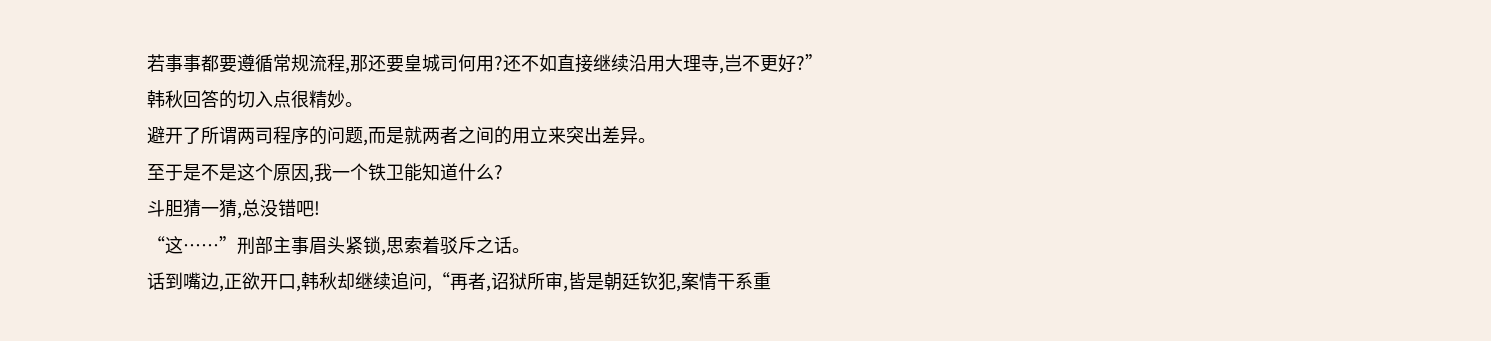若事事都要遵循常规流程,那还要皇城司何用?还不如直接继续沿用大理寺,岂不更好?”
韩秋回答的切入点很精妙。
避开了所谓两司程序的问题,而是就两者之间的用立来突出差异。
至于是不是这个原因,我一个铁卫能知道什么?
斗胆猜一猜,总没错吧!
“这……”刑部主事眉头紧锁,思索着驳斥之话。
话到嘴边,正欲开口,韩秋却继续追问,“再者,诏狱所审,皆是朝廷钦犯,案情干系重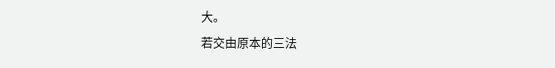大。
若交由原本的三法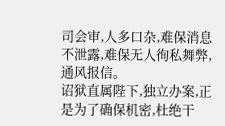司会审,人多口杂,难保消息不泄露,难保无人徇私舞弊,通风报信。
诏狱直属陛下,独立办案,正是为了确保机密,杜绝干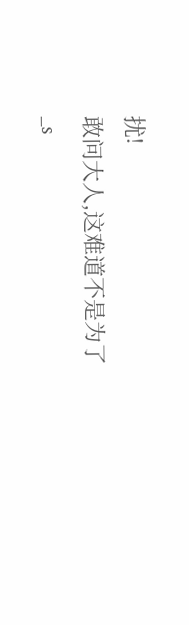扰!
敢问大人,这难道不是为了
_s